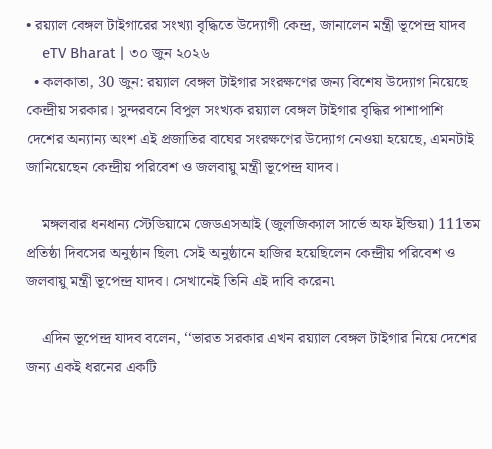• রয়্যাল বেঙ্গল টাইগারের সংখ্যা বৃদ্ধিতে উদ্যোগী কেন্দ্র, জানালেন মন্ত্রী ভূপেন্দ্র যাদব
    eTV Bharat | ৩০ জুন ২০২৬
  • কলকাতা, 30 জুন: রয়্যাল বেঙ্গল টাইগার সংরক্ষণের জন্য বিশেষ উদ্যোগ নিয়েছে কেন্দ্রীয় সরকার। সুন্দরবনে বিপুল সংখ্যক রয়্যাল বেঙ্গল টাইগার বৃদ্ধির পাশাপাশি দেশের অন্যান্য অংশ এই প্রজাতির বাঘের সংরক্ষণের উদ্যোগ নেওয়া হয়েছে, এমনটাই জানিয়েছেন কেন্দ্রীয় পরিবেশ ও জলবায়ু মন্ত্রী ভূপেন্দ্র যাদব।

    মঙ্গলবার ধনধান্য স্টেডিয়ামে জেডএসআই (জুলজিক্যাল সার্ভে অফ ইন্ডিয়া) 111তম প্রতিষ্ঠা দিবসের অনুষ্ঠান ছিল৷ সেই অনুষ্ঠানে হাজির হয়েছিলেন কেন্দ্রীয় পরিবেশ ও জলবায়ু মন্ত্রী ভূপেন্দ্র যাদব। সেখানেই তিনি এই দাবি করেন৷

    এদিন ভূপেন্দ্র যাদব বলেন, ‘‘ভারত সরকার এখন রয়্যাল বেঙ্গল টাইগার নিয়ে দেশের জন্য একই ধরনের একটি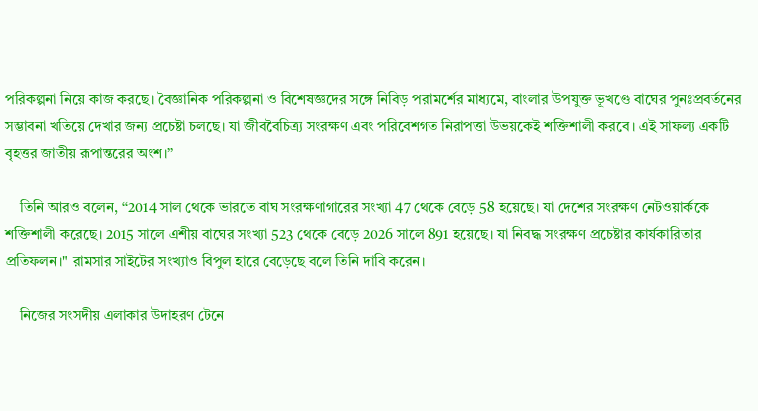পরিকল্পনা নিয়ে কাজ করছে। বৈজ্ঞানিক পরিকল্পনা ও বিশেষজ্ঞদের সঙ্গে নিবিড় পরামর্শের মাধ্যমে, বাংলার উপযুক্ত ভূখণ্ডে বাঘের পুনঃপ্রবর্তনের সম্ভাবনা খতিয়ে দেখার জন্য প্রচেষ্টা চলছে। যা জীববৈচিত্র্য সংরক্ষণ এবং পরিবেশগত নিরাপত্তা উভয়কেই শক্তিশালী করবে। এই সাফল্য একটি বৃহত্তর জাতীয় রূপান্তরের অংশ।’’

    তিনি আরও বলেন, ‘‘2014 সাল থেকে ভারতে বাঘ সংরক্ষণাগারের সংখ্যা 47 থেকে বেড়ে 58 হয়েছে। যা দেশের সংরক্ষণ নেটওয়ার্ককে শক্তিশালী করেছে। 2015 সালে এশীয় বাঘের সংখ্যা 523 থেকে বেড়ে 2026 সালে 891 হয়েছে। যা নিবদ্ধ সংরক্ষণ প্রচেষ্টার কার্যকারিতার প্রতিফলন।" রামসার সাইটের সংখ্যাও বিপুল হারে বেড়েছে বলে তিনি দাবি করেন।

    নিজের সংসদীয় এলাকার উদাহরণ টেনে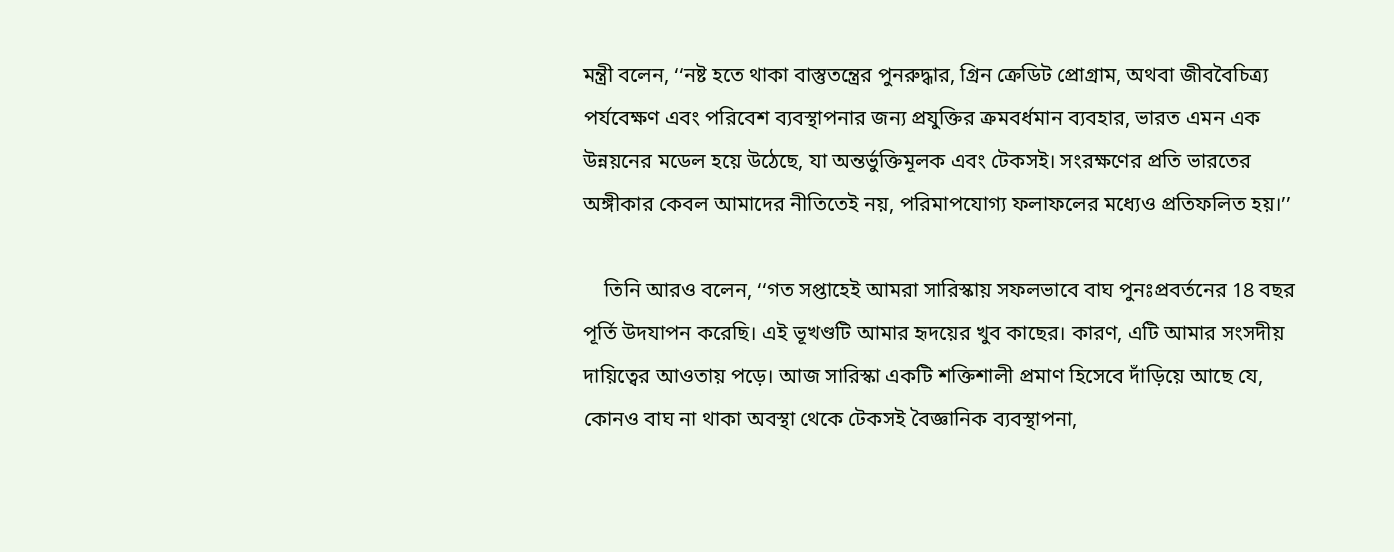মন্ত্রী বলেন, ‘‘নষ্ট হতে থাকা বাস্তুতন্ত্রের পুনরুদ্ধার, গ্রিন ক্রেডিট প্রোগ্রাম, অথবা জীববৈচিত্র্য পর্যবেক্ষণ এবং পরিবেশ ব্যবস্থাপনার জন্য প্রযুক্তির ক্রমবর্ধমান ব্যবহার, ভারত এমন এক উন্নয়নের মডেল হয়ে উঠেছে, যা অন্তর্ভুক্তিমূলক এবং টেকসই। সংরক্ষণের প্রতি ভারতের অঙ্গীকার কেবল আমাদের নীতিতেই নয়, পরিমাপযোগ্য ফলাফলের মধ্যেও প্রতিফলিত হয়।’’

    তিনি আরও বলেন, ‘‘গত সপ্তাহেই আমরা সারিস্কায় সফলভাবে বাঘ পুনঃপ্রবর্তনের 18 বছর পূর্তি উদযাপন করেছি। এই ভূখণ্ডটি আমার হৃদয়ের খুব কাছের। কারণ, এটি আমার সংসদীয় দায়িত্বের আওতায় পড়ে। আজ সারিস্কা একটি শক্তিশালী প্রমাণ হিসেবে দাঁড়িয়ে আছে যে, কোনও বাঘ না থাকা অবস্থা থেকে টেকসই বৈজ্ঞানিক ব্যবস্থাপনা,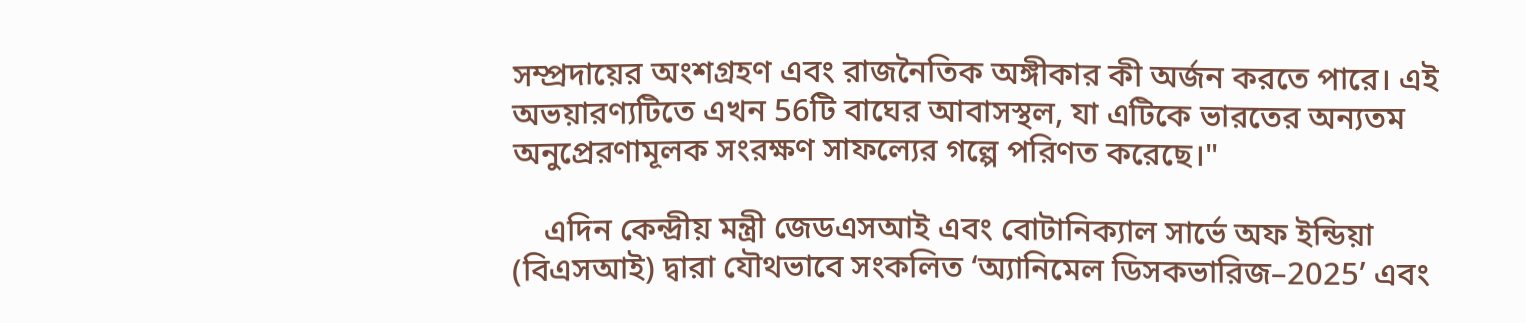সম্প্রদায়ের অংশগ্রহণ এবং রাজনৈতিক অঙ্গীকার কী অর্জন করতে পারে। এই অভয়ারণ্যটিতে এখন 56টি বাঘের আবাসস্থল, যা এটিকে ভারতের অন্যতম অনুপ্রেরণামূলক সংরক্ষণ সাফল্যের গল্পে পরিণত করেছে।"

    এদিন কেন্দ্রীয় মন্ত্রী জেডএসআই এবং বোটানিক্যাল সার্ভে অফ ইন্ডিয়া (বিএসআই) দ্বারা যৌথভাবে সংকলিত ‘অ্যানিমেল ডিসকভারিজ–2025’ এবং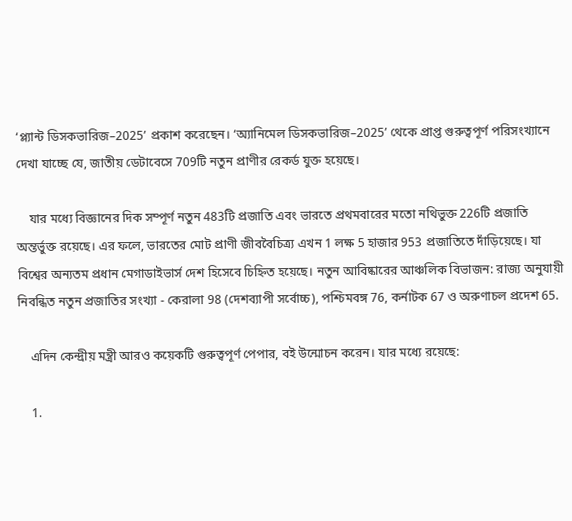‘প্ল্যান্ট ডিসকভারিজ–2025’ প্রকাশ করেছেন। ‘অ্যানিমেল ডিসকভারিজ–2025’ থেকে প্রাপ্ত গুরুত্বপূর্ণ পরিসংখ্যানে দেখা যাচ্ছে যে, জাতীয় ডেটাবেসে 709টি নতুন প্রাণীর রেকর্ড যুক্ত হয়েছে।

    যার মধ্যে বিজ্ঞানের দিক সম্পূর্ণ নতুন 483টি প্রজাতি এবং ভারতে প্রথমবারের মতো নথিভুক্ত 226টি প্রজাতি অন্তর্ভুক্ত রয়েছে। এর ফলে, ভারতের মোট প্রাণী জীববৈচিত্র্য এখন 1 লক্ষ 5 হাজার 953 প্রজাতিতে দাঁড়িয়েছে। যা বিশ্বের অন্যতম প্রধান মেগাডাইভার্স দেশ হিসেবে চিহ্নিত হয়েছে। নতুন আবিষ্কারের আঞ্চলিক বিভাজন: রাজ্য অনুযায়ী নিবন্ধিত নতুন প্রজাতির সংখ্যা - কেরালা 98 (দেশব্যাপী সর্বোচ্চ), পশ্চিমবঙ্গ 76, কর্নাটক 67 ও অরুণাচল প্রদেশ 65.

    এদিন কেন্দ্রীয় মন্ত্রী আরও কয়েকটি গুরুত্বপূর্ণ পেপার, বই উন্মোচন করেন। যার মধ্যে রয়েছে:

    1.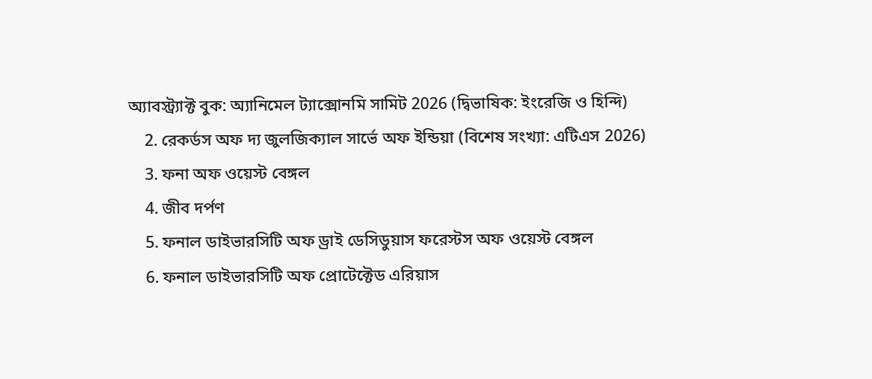অ্যাবস্ট্র্যাক্ট বুক: অ্যানিমেল ট্যাক্সোনমি সামিট 2026 (দ্বিভাষিক: ইংরেজি ও হিন্দি)
    2. রেকর্ডস অফ দ্য জুলজিক্যাল সার্ভে অফ ইন্ডিয়া (বিশেষ সংখ্যা: এটিএস 2026)
    3. ফনা অফ ওয়েস্ট বেঙ্গল
    4. জীব দর্পণ
    5. ফনাল ডাইভারসিটি অফ ড্রাই ডেসিডুয়াস ফরেস্টস অফ ওয়েস্ট বেঙ্গল
    6. ফনাল ডাইভারসিটি অফ প্রোটেক্টেড এরিয়াস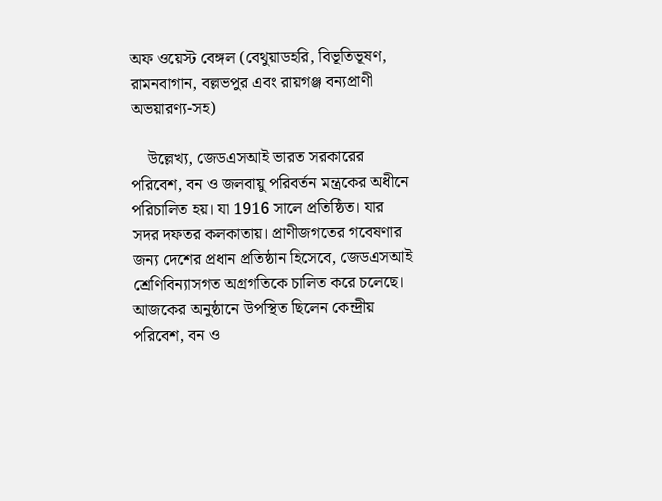অফ ওয়েস্ট বেঙ্গল (বেথুয়াডহরি, বিভূতিভূষণ, রামনবাগান, বল্লভপুর এবং রায়গঞ্জ বন্যপ্রাণী অভয়ারণ্য-সহ)

    উল্লেখ্য, জেডএসআই ভারত সরকারের পরিবেশ, বন ও জলবায়ু পরিবর্তন মন্ত্রকের অধীনে পরিচালিত হয়। যা 1916 সালে প্রতিষ্ঠিত। যার সদর দফতর কলকাতায়। প্রাণীজগতের গবেষণার জন্য দেশের প্রধান প্রতিষ্ঠান হিসেবে, জেডএসআই শ্রেণিবিন্যাসগত অগ্রগতিকে চালিত করে চলেছে। আজকের অনুষ্ঠানে উপস্থিত ছিলেন কেন্দ্রীয় পরিবেশ, বন ও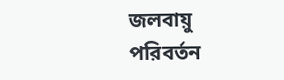জলবায়ু পরিবর্তন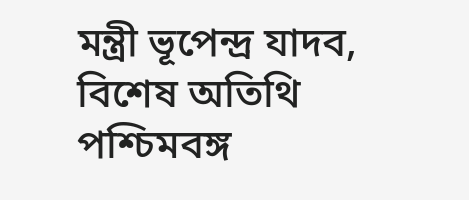মন্ত্রী ভূপেন্দ্র যাদব, বিশেষ অতিথি পশ্চিমবঙ্গ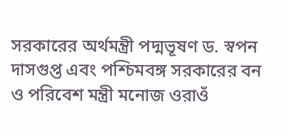সরকারের অর্থমন্ত্রী পদ্মভূষণ ড. স্বপন দাসগুপ্ত এবং পশ্চিমবঙ্গ সরকারের বন ও পরিবেশ মন্ত্রী মনোজ ওরাওঁ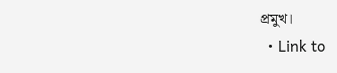প্রমুখ।
  • Link to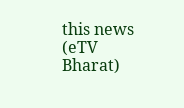this news (eTV Bharat)